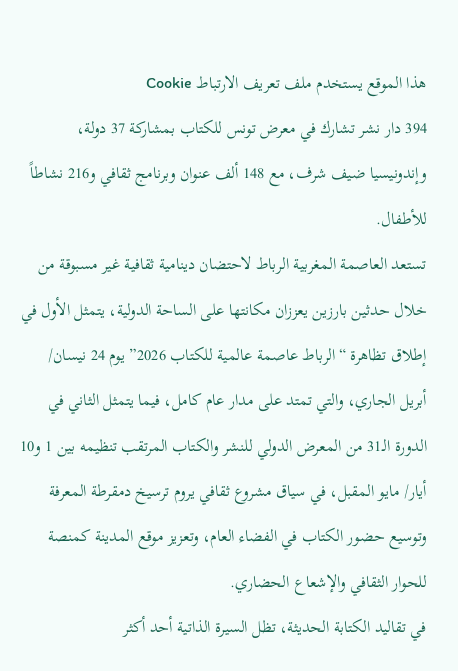هذا الموقع يستخدم ملف تعريف الارتباط Cookie
394 دار نشر تشارك في معرض تونس للكتاب بمشاركة 37 دولة، وإندونيسيا ضيف شرف، مع 148 ألف عنوان وبرنامج ثقافي و216 نشاطاً للأطفال.
تستعد العاصمة المغربية الرباط لاحتضان دينامية ثقافية غير مسبوقة من خلال حدثين بارزين يعززان مكانتها على الساحة الدولية، يتمثل الأول في إطلاق تظاهرة “الرباط عاصمة عالمية للكتاب 2026” يوم 24 نيسان/ أبريل الجاري، والتي تمتد على مدار عام كامل، فيما يتمثل الثاني في الدورة الـ31 من المعرض الدولي للنشر والكتاب المرتقب تنظيمه بين 1 و10 أيار/ مايو المقبل، في سياق مشروع ثقافي يروم ترسيخ دمقرطة المعرفة وتوسيع حضور الكتاب في الفضاء العام، وتعزيز موقع المدينة كمنصة للحوار الثقافي والإشعاع الحضاري.
في تقاليد الكتابة الحديثة، تظل السيرة الذاتية أحد أكثر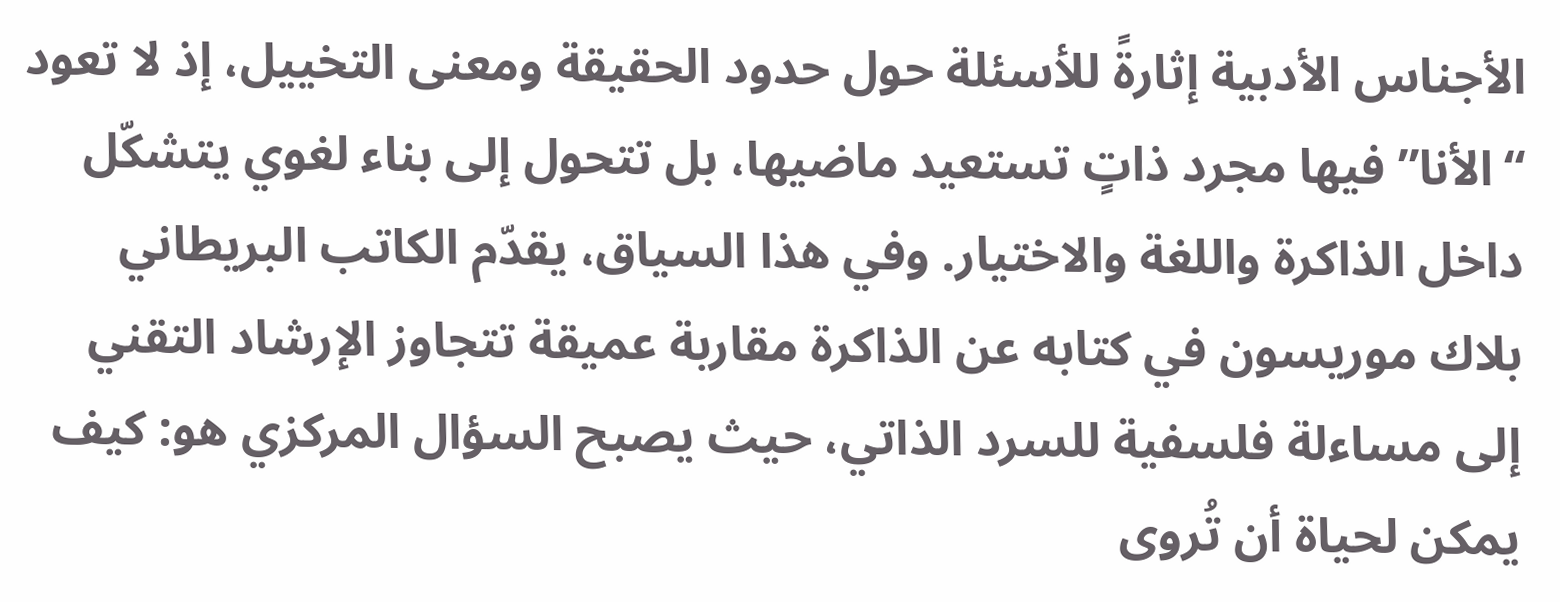الأجناس الأدبية إثارةً للأسئلة حول حدود الحقيقة ومعنى التخييل، إذ لا تعود “الأنا” فيها مجرد ذاتٍ تستعيد ماضيها، بل تتحول إلى بناء لغوي يتشكّل داخل الذاكرة واللغة والاختيار. وفي هذا السياق، يقدّم الكاتب البريطاني بلاك موريسون في كتابه عن الذاكرة مقاربة عميقة تتجاوز الإرشاد التقني إلى مساءلة فلسفية للسرد الذاتي، حيث يصبح السؤال المركزي هو: كيف يمكن لحياة أن تُروى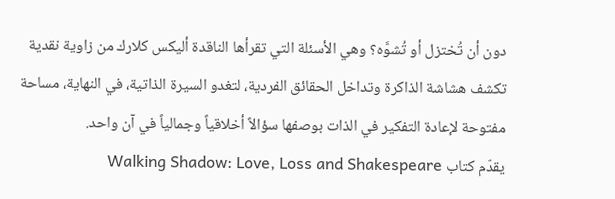دون أن تُختزل أو تُشوَّه؟ وهي الأسئلة التي تقرأها الناقدة أليكس كلارك من زاوية نقدية تكشف هشاشة الذاكرة وتداخل الحقائق الفردية، لتغدو السيرة الذاتية، في النهاية، مساحة مفتوحة لإعادة التفكير في الذات بوصفها سؤالاً أخلاقياً وجمالياً في آن واحد.
يقدّم كتاب Walking Shadow: Love, Loss and Shakespeare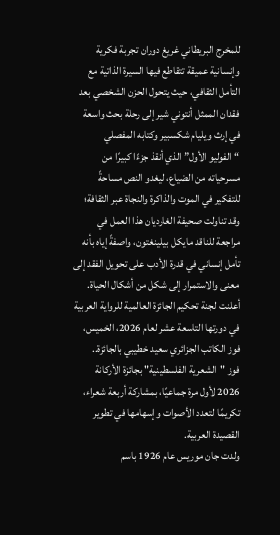للمخرج البريطاني غريغ دوران تجربة فكرية وإنسانية عميقة تتقاطع فيها السيرة الذاتية مع التأمل الثقافي، حيث يتحول الحزن الشخصي بعد فقدان الممثل أنتوني شير إلى رحلة بحث واسعة في إرث ويليام شكسبير وكتابه المفصلي “الفوليو الأول” الذي أنقذ جزءًا كبيرًا من مسرحياته من الضياع، ليغدو النص مساحةً للتفكير في الموت والذاكرة والنجاة عبر الثقافة؛ وقد تناولت صحيفة الغارديان هذا العمل في مراجعة للناقد مايكل بيلينغتون، واصفةً إياه بأنه تأمل إنساني في قدرة الأدب على تحويل الفقد إلى معنى والاستمرار إلى شكل من أشكال الحياة.
أعلنت لجنة تحكيم الجائزة العالمية للرواية العربية في دورتها التاسعة عشر لعام 2026، الخميس، فوز الكاتب الجزائري سعيد خطيبي بالجائزة..
فوز "الشعرية الفلسطينية" بجائزة الأركانة 2026 لأول مرة جماعيًا، بمشاركة أربعة شعراء، تكريمًا لتعدد الأصوات وإسهامها في تطوير القصيدة العربية.
ولدت جان موريس عام 1926 باسم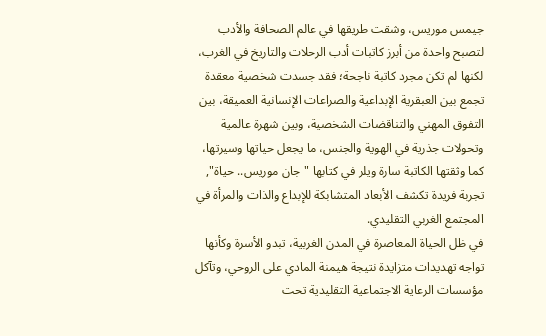جيمس موريس، وشقت طريقها في عالم الصحافة والأدب لتصبح واحدة من أبرز كاتبات أدب الرحلات والتاريخ في الغرب، لكنها لم تكن مجرد كاتبة ناجحة؛ فقد جسدت شخصية معقدة تجمع بين العبقرية الإبداعية والصراعات الإنسانية العميقة، بين التفوق المهني والتناقضات الشخصية، وبين شهرة عالمية وتحولات جذرية في الهوية والجنس، ما يجعل حياتها وسيرتها، كما وثقتها الكاتبة سارة ويلر في كتابها "جان موريس.. حياة", تجربة فريدة تكشف الأبعاد المتشابكة للإبداع والذات والمرأة في المجتمع الغربي التقليدي.
في ظل الحياة المعاصرة في المدن الغربية، تبدو الأسرة وكأنها تواجه تهديدات متزايدة نتيجة هيمنة المادي على الروحي، وتآكل مؤسسات الرعاية الاجتماعية التقليدية تحت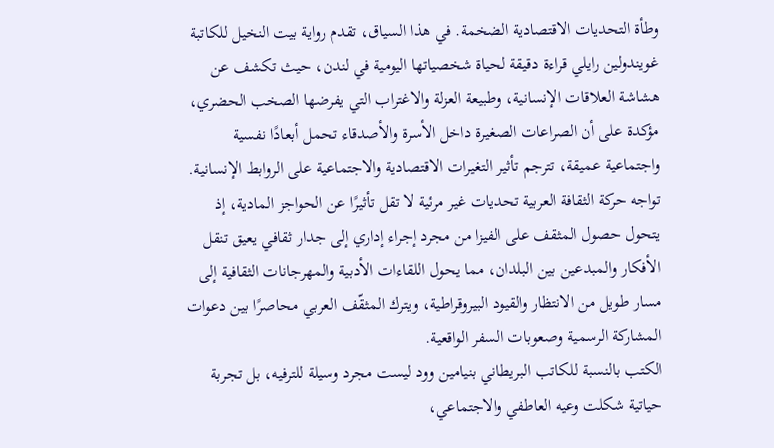وطأة التحديات الاقتصادية الضخمة. في هذا السياق، تقدم رواية بيت النخيل للكاتبة غويندولين رايلي قراءة دقيقة لحياة شخصياتها اليومية في لندن، حيث تكشف عن هشاشة العلاقات الإنسانية، وطبيعة العزلة والاغتراب التي يفرضها الصخب الحضري، مؤكدة على أن الصراعات الصغيرة داخل الأسرة والأصدقاء تحمل أبعادًا نفسية واجتماعية عميقة، تترجم تأثير التغيرات الاقتصادية والاجتماعية على الروابط الإنسانية.
تواجه حركة الثقافة العربية تحديات غير مرئية لا تقل تأثيرًا عن الحواجز المادية، إذ يتحول حصول المثقف على الفيزا من مجرد إجراء إداري إلى جدار ثقافي يعيق تنقل الأفكار والمبدعين بين البلدان، مما يحول اللقاءات الأدبية والمهرجانات الثقافية إلى مسار طويل من الانتظار والقيود البيروقراطية، ويترك المثقّف العربي محاصرًا بين دعوات المشاركة الرسمية وصعوبات السفر الواقعية.
الكتب بالنسبة للكاتب البريطاني بنيامين وود ليست مجرد وسيلة للترفيه، بل تجربة حياتية شكلت وعيه العاطفي والاجتماعي،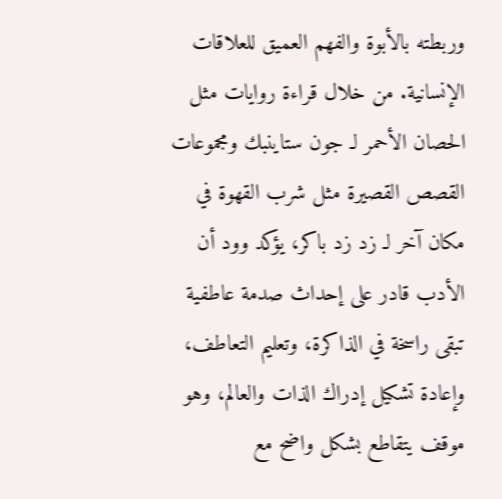وربطته بالأبوة والفهم العميق للعلاقات الإنسانية. من خلال قراءة روايات مثل الحصان الأحمر لـ جون ستاينبك ومجموعات القصص القصيرة مثل شرب القهوة في مكان آخر لـ زد زد باكر، يؤكد وود أن الأدب قادر على إحداث صدمة عاطفية تبقى راسخة في الذاكرة، وتعليم التعاطف، وإعادة تشكيل إدراك الذات والعالم، وهو موقف يتقاطع بشكل واضح مع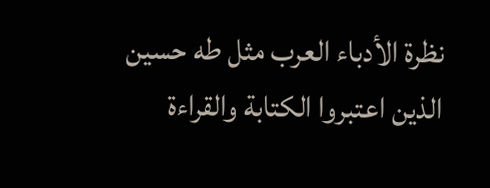نظرة الأدباء العرب مثل طه حسين الذين اعتبروا الكتابة والقراءة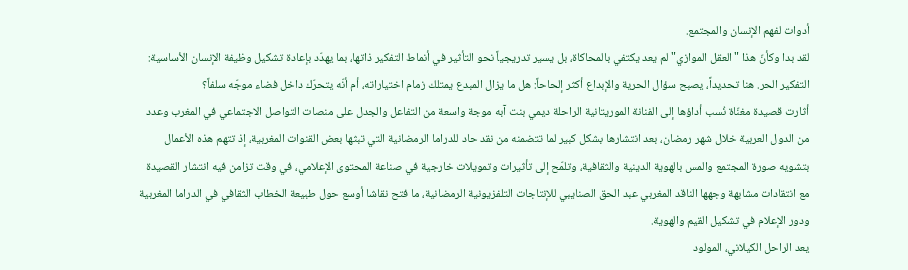أدوات لفهم الإنسان والمجتمع.
لقد بدا وكأنّ هذا "العقل الموازي" لم يعد يكتفي بالمحاكاة، بل يسير تدريجياً نحو التأثير في أنماط التفكير ذاتها، بما يهدّد بإعادة تشكيل وظيفة الإنسان الأساسية: التفكير الحر. هنا تحديداً، يصبح سؤال الحرية والإبداع أكثر إلحاحاً: هل ما يزال المبدع يمتلك زمام اختياراته، أم أنّه يتحرّك داخل فضاء موجّه سلفاً؟
أثارت قصيدة مغنّاة نُسب أداؤها إلى الفنانة الموريتانية الراحلة ديمي بنت آبه موجة واسعة من التفاعل والجدل على منصات التواصل الاجتماعي في المغرب وعدد من الدول العربية خلال شهر رمضان، بعد انتشارها بشكل كبير لما تتضمنه من نقد حاد للدراما الرمضانية التي تبثها بعض القنوات المغربية، إذ تتهم هذه الأعمال بتشويه صورة المجتمع والمس بالهوية الدينية والثقافية، وتلمّح إلى تأثيرات وتمويلات خارجية في صناعة المحتوى الإعلامي، في وقت تزامن فيه انتشار القصيدة مع انتقادات مشابهة وجهها الناقد المغربي عبد الحق الصنايبي للإنتاجات التلفزيونية الرمضانية، ما فتح نقاشا أوسع حول طبيعة الخطاب الثقافي في الدراما المغربية ودور الإعلام في تشكيل القيم والهوية.
يعد الراحل الكيلاني، المولود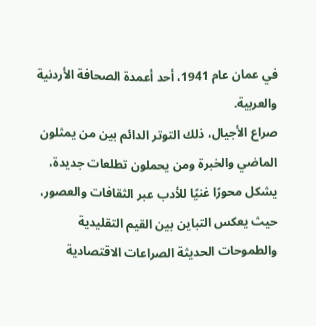في عمان عام 1941، أحد أعمدة الصحافة الأردنية والعربية.
صراع الأجيال، ذلك التوتر الدائم بين من يمثلون الماضي والخبرة ومن يحملون تطلعات جديدة، يشكل محورًا غنيًا للأدب عبر الثقافات والعصور، حيث يعكس التباين بين القيم التقليدية والطموحات الحديثة الصراعات الاقتصادية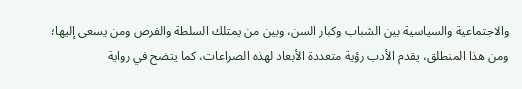والاجتماعية والسياسية بين الشباب وكبار السن، وبين من يمتلك السلطة والفرص ومن يسعى إليها؛ ومن هذا المنطلق، يقدم الأدب رؤية متعددة الأبعاد لهذه الصراعات، كما يتضح في رواية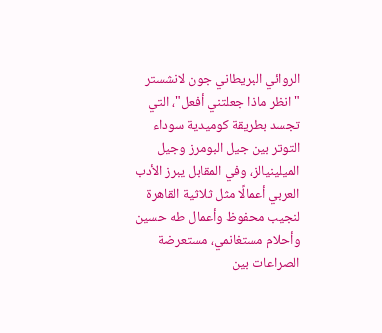الروائي البريطاني جون لانشستر "انظر ماذا جعلتني أفعل"، التي تجسد بطريقة كوميدية سوداء التوتر بين جيل البومرز وجيل الميلينيالز، وفي المقابل يبرز الأدب العربي أعمالًا مثل ثلاثية القاهرة لنجيب محفوظ وأعمال طه حسين وأحلام مستغانمي، مستعرضة الصراعات بين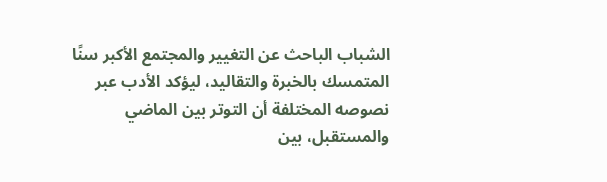الشباب الباحث عن التغيير والمجتمع الأكبر سنًا المتمسك بالخبرة والتقاليد، ليؤكد الأدب عبر نصوصه المختلفة أن التوتر بين الماضي والمستقبل، بين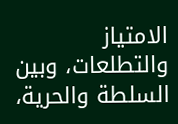الامتياز والتطلعات، وبين السلطة والحرية،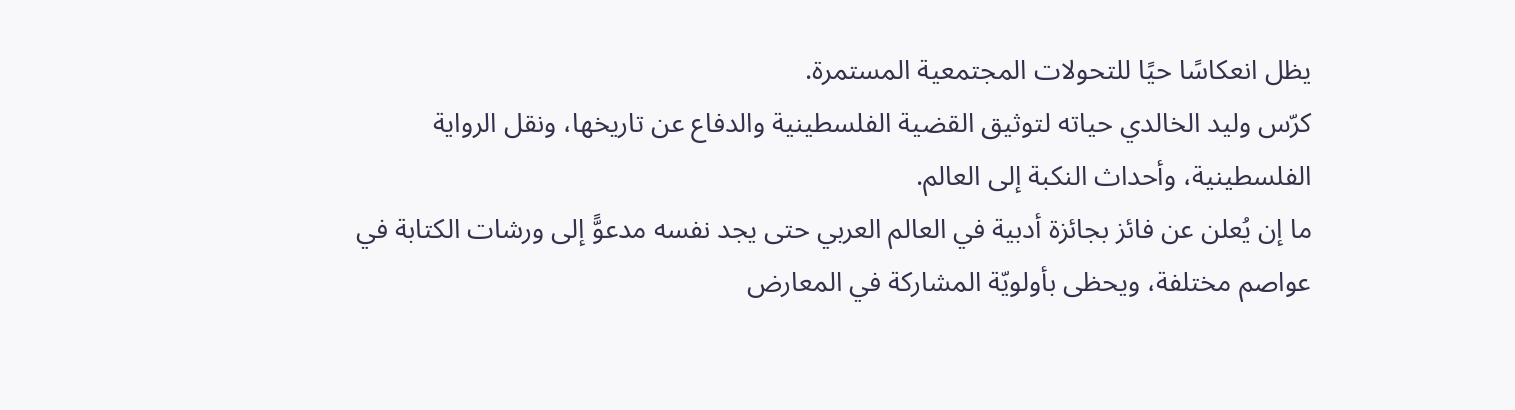يظل انعكاسًا حيًا للتحولات المجتمعية المستمرة.
كرّس وليد الخالدي حياته لتوثيق القضية الفلسطينية والدفاع عن تاريخها، ونقل الرواية الفلسطينية، وأحداث النكبة إلى العالم.
ما إن يُعلن عن فائز بجائزة أدبية في العالم العربي حتى يجد نفسه مدعوًّ إلى ورشات الكتابة في عواصم مختلفة، ويحظى بأولويّة المشاركة في المعارض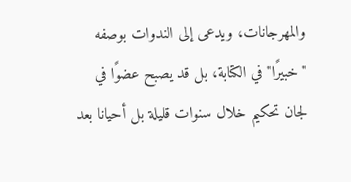والمهرجانات، ويدعى إلى الندوات بوصفه "خبيرًا" في الكتابة، بل قد يصبح عضوًا في لجان تحكيم خلال سنوات قليلة بل أحيانا بعد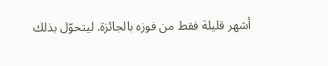أشهر قليلة فقط من فوزه بالجائزة. ليتحوّل بذلك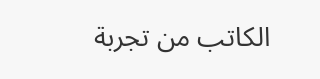الكاتب من تجربة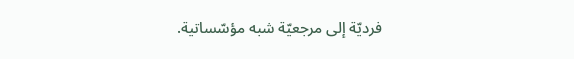فرديّة إلى مرجعيّة شبه مؤسّساتية.